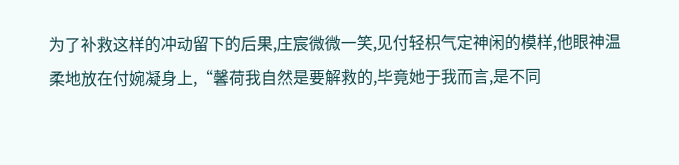为了补救这样的冲动留下的后果,庄宸微微一笑,见付轻枳气定神闲的模样,他眼神温柔地放在付婉凝身上,“馨荷我自然是要解救的,毕竟她于我而言,是不同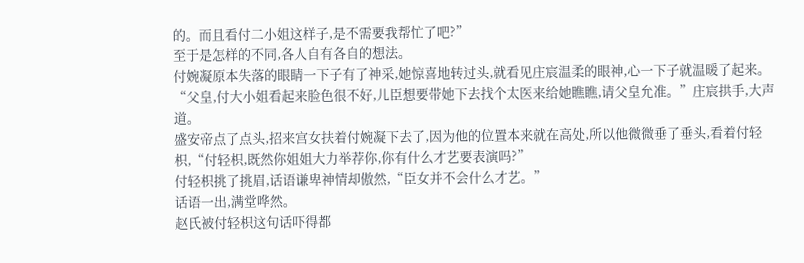的。而且看付二小姐这样子,是不需要我帮忙了吧?”
至于是怎样的不同,各人自有各自的想法。
付婉凝原本失落的眼睛一下子有了神采,她惊喜地转过头,就看见庄宸温柔的眼神,心一下子就温暖了起来。
“父皇,付大小姐看起来脸色很不好,儿臣想要带她下去找个太医来给她瞧瞧,请父皇允准。”庄宸拱手,大声道。
盛安帝点了点头,招来宫女扶着付婉凝下去了,因为他的位置本来就在高处,所以他微微垂了垂头,看着付轻枳,“付轻枳,既然你姐姐大力举荐你,你有什么才艺要表演吗?”
付轻枳挑了挑眉,话语谦卑神情却傲然,“臣女并不会什么才艺。”
话语一出,满堂哗然。
赵氏被付轻枳这句话吓得都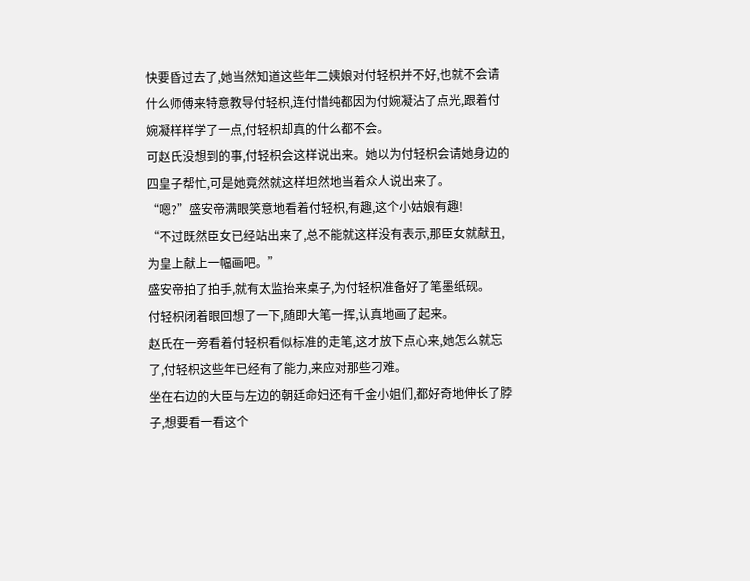快要昏过去了,她当然知道这些年二姨娘对付轻枳并不好,也就不会请什么师傅来特意教导付轻枳,连付惜纯都因为付婉凝沾了点光,跟着付婉凝样样学了一点,付轻枳却真的什么都不会。
可赵氏没想到的事,付轻枳会这样说出来。她以为付轻枳会请她身边的四皇子帮忙,可是她竟然就这样坦然地当着众人说出来了。
“嗯?”盛安帝满眼笑意地看着付轻枳,有趣,这个小姑娘有趣!
“不过既然臣女已经站出来了,总不能就这样没有表示,那臣女就献丑,为皇上献上一幅画吧。”
盛安帝拍了拍手,就有太监抬来桌子,为付轻枳准备好了笔墨纸砚。
付轻枳闭着眼回想了一下,随即大笔一挥,认真地画了起来。
赵氏在一旁看着付轻枳看似标准的走笔,这才放下点心来,她怎么就忘了,付轻枳这些年已经有了能力,来应对那些刁难。
坐在右边的大臣与左边的朝廷命妇还有千金小姐们,都好奇地伸长了脖子,想要看一看这个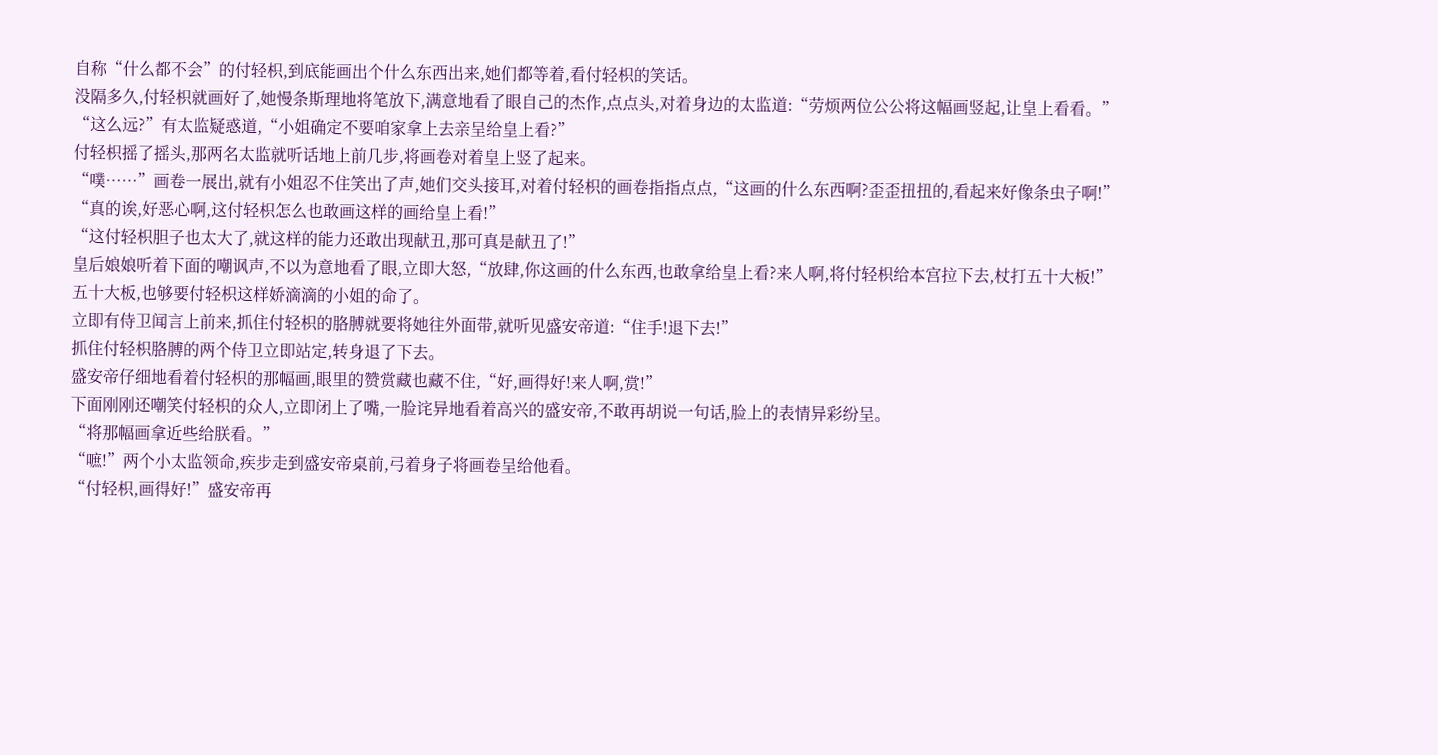自称“什么都不会”的付轻枳,到底能画出个什么东西出来,她们都等着,看付轻枳的笑话。
没隔多久,付轻枳就画好了,她慢条斯理地将笔放下,满意地看了眼自己的杰作,点点头,对着身边的太监道:“劳烦两位公公将这幅画竖起,让皇上看看。”
“这么远?”有太监疑惑道,“小姐确定不要咱家拿上去亲呈给皇上看?”
付轻枳摇了摇头,那两名太监就听话地上前几步,将画卷对着皇上竖了起来。
“噗……”画卷一展出,就有小姐忍不住笑出了声,她们交头接耳,对着付轻枳的画卷指指点点,“这画的什么东西啊?歪歪扭扭的,看起来好像条虫子啊!”
“真的诶,好恶心啊,这付轻枳怎么也敢画这样的画给皇上看!”
“这付轻枳胆子也太大了,就这样的能力还敢出现献丑,那可真是献丑了!”
皇后娘娘听着下面的嘲讽声,不以为意地看了眼,立即大怒,“放肆,你这画的什么东西,也敢拿给皇上看?来人啊,将付轻枳给本宫拉下去,杖打五十大板!”
五十大板,也够要付轻枳这样娇滴滴的小姐的命了。
立即有侍卫闻言上前来,抓住付轻枳的胳膊就要将她往外面带,就听见盛安帝道:“住手!退下去!”
抓住付轻枳胳膊的两个侍卫立即站定,转身退了下去。
盛安帝仔细地看着付轻枳的那幅画,眼里的赞赏藏也藏不住,“好,画得好!来人啊,赏!”
下面刚刚还嘲笑付轻枳的众人,立即闭上了嘴,一脸诧异地看着高兴的盛安帝,不敢再胡说一句话,脸上的表情异彩纷呈。
“将那幅画拿近些给朕看。”
“嗻!”两个小太监领命,疾步走到盛安帝桌前,弓着身子将画卷呈给他看。
“付轻枳,画得好!”盛安帝再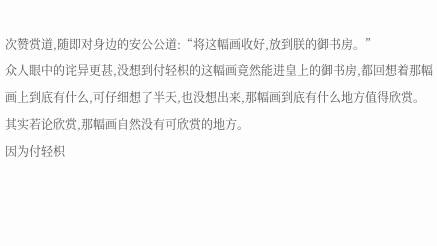次赞赏道,随即对身边的安公公道:“将这幅画收好,放到朕的御书房。”
众人眼中的诧异更甚,没想到付轻枳的这幅画竟然能进皇上的御书房,都回想着那幅画上到底有什么,可仔细想了半天,也没想出来,那幅画到底有什么地方值得欣赏。
其实若论欣赏,那幅画自然没有可欣赏的地方。
因为付轻枳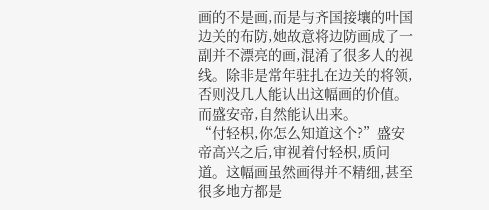画的不是画,而是与齐国接壤的叶国边关的布防,她故意将边防画成了一副并不漂亮的画,混淆了很多人的视线。除非是常年驻扎在边关的将领,否则没几人能认出这幅画的价值。
而盛安帝,自然能认出来。
“付轻枳,你怎么知道这个?”盛安帝高兴之后,审视着付轻枳,质问道。这幅画虽然画得并不精细,甚至很多地方都是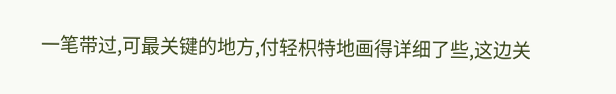一笔带过,可最关键的地方,付轻枳特地画得详细了些,这边关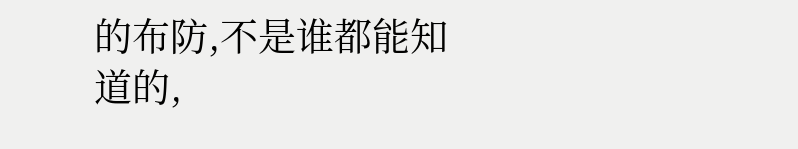的布防,不是谁都能知道的,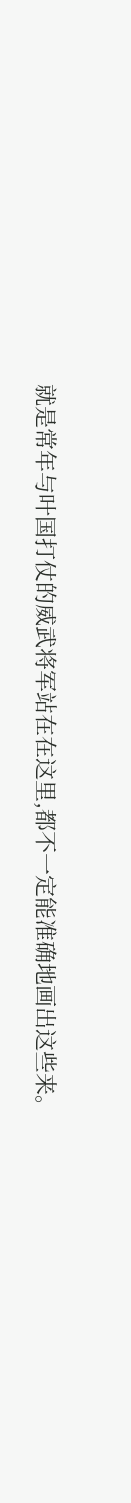就是常年与叶国打仗的威武将军站在在这里,都不一定能准确地画出这些来。